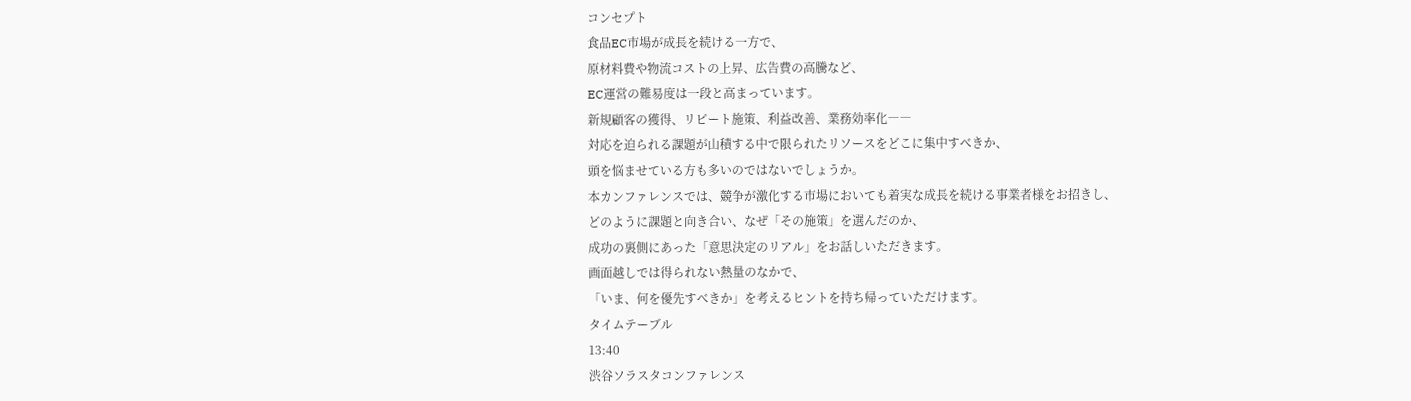コンセプト
食品EC市場が成長を続ける一方で、
原材料費や物流コストの上昇、広告費の高騰など、
EC運営の難易度は一段と高まっています。
新規顧客の獲得、リピート施策、利益改善、業務効率化――
対応を迫られる課題が山積する中で限られたリソースをどこに集中すべきか、
頭を悩ませている方も多いのではないでしょうか。
本カンファレンスでは、競争が激化する市場においても着実な成長を続ける事業者様をお招きし、
どのように課題と向き合い、なぜ「その施策」を選んだのか、
成功の裏側にあった「意思決定のリアル」をお話しいただきます。
画面越しでは得られない熱量のなかで、
「いま、何を優先すべきか」を考えるヒントを持ち帰っていただけます。
タイムテーブル
13:40
渋谷ソラスタコンファレンス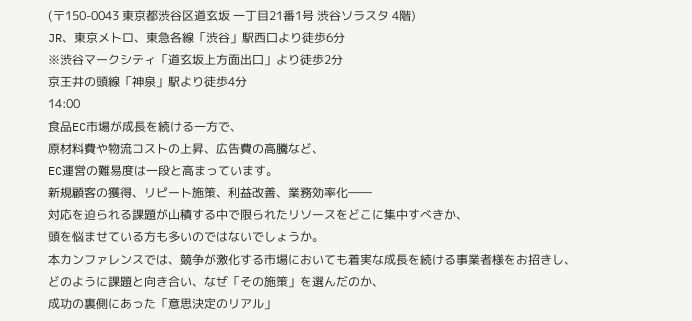(〒150-0043 東京都渋谷区道玄坂 一丁目21番1号 渋谷ソラスタ 4階)
JR、東京メトロ、東急各線「渋谷」駅西口より徒歩6分
※渋谷マークシティ「道玄坂上方面出口」より徒歩2分
京王井の頭線「神泉」駅より徒歩4分
14:00
食品EC市場が成長を続ける一方で、
原材料費や物流コストの上昇、広告費の高騰など、
EC運営の難易度は一段と高まっています。
新規顧客の獲得、リピート施策、利益改善、業務効率化――
対応を迫られる課題が山積する中で限られたリソースをどこに集中すべきか、
頭を悩ませている方も多いのではないでしょうか。
本カンファレンスでは、競争が激化する市場においても着実な成長を続ける事業者様をお招きし、
どのように課題と向き合い、なぜ「その施策」を選んだのか、
成功の裏側にあった「意思決定のリアル」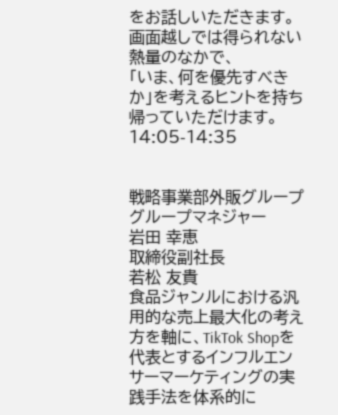をお話しいただきます。
画面越しでは得られない熱量のなかで、
「いま、何を優先すべきか」を考えるヒントを持ち帰っていただけます。
14:05-14:35


戦略事業部外販グループ
グループマネジャー
岩田 幸恵
取締役副社長
若松 友貴
食品ジャンルにおける汎用的な売上最大化の考え方を軸に、TikTok Shopを代表とするインフルエンサーマーケティングの実践手法を体系的に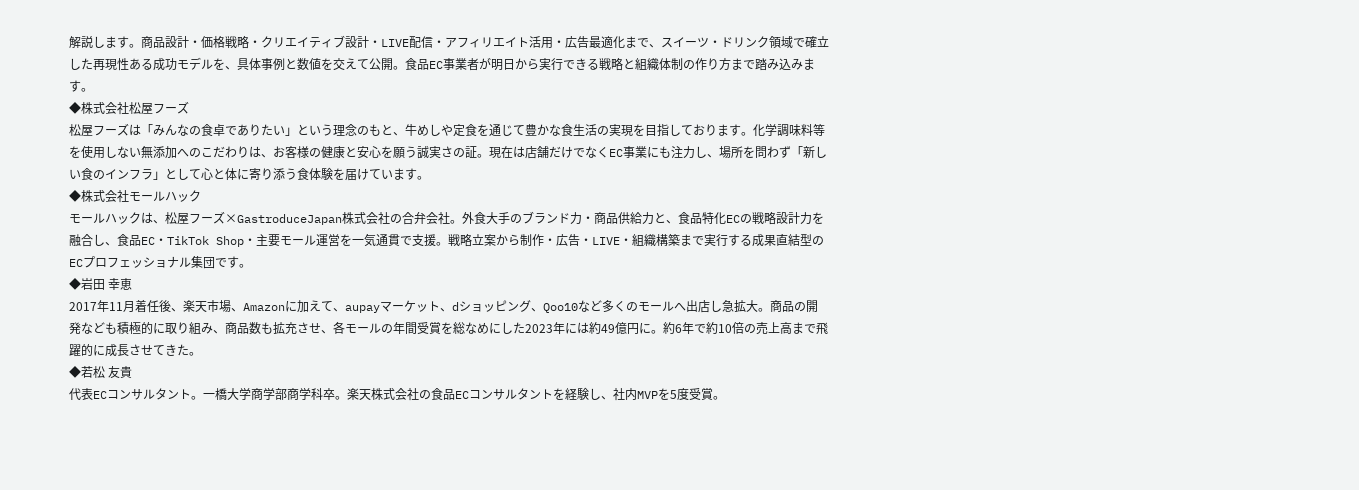解説します。商品設計・価格戦略・クリエイティブ設計・LIVE配信・アフィリエイト活用・広告最適化まで、スイーツ・ドリンク領域で確立した再現性ある成功モデルを、具体事例と数値を交えて公開。食品EC事業者が明日から実行できる戦略と組織体制の作り方まで踏み込みます。
◆株式会社松屋フーズ
松屋フーズは「みんなの食卓でありたい」という理念のもと、牛めしや定食を通じて豊かな食生活の実現を目指しております。化学調味料等を使用しない無添加へのこだわりは、お客様の健康と安心を願う誠実さの証。現在は店舗だけでなくEC事業にも注力し、場所を問わず「新しい食のインフラ」として心と体に寄り添う食体験を届けています。
◆株式会社モールハック
モールハックは、松屋フーズ×GastroduceJapan株式会社の合弁会社。外食大手のブランド力・商品供給力と、食品特化ECの戦略設計力を融合し、食品EC・TikTok Shop・主要モール運営を一気通貫で支援。戦略立案から制作・広告・LIVE・組織構築まで実行する成果直結型のECプロフェッショナル集団です。
◆岩田 幸恵
2017年11月着任後、楽天市場、Amazonに加えて、aupayマーケット、dショッピング、Qoo10など多くのモールへ出店し急拡大。商品の開発なども積極的に取り組み、商品数も拡充させ、各モールの年間受賞を総なめにした2023年には約49億円に。約6年で約10倍の売上高まで飛躍的に成長させてきた。
◆若松 友貴
代表ECコンサルタント。一橋大学商学部商学科卒。楽天株式会社の食品ECコンサルタントを経験し、社内MVPを5度受賞。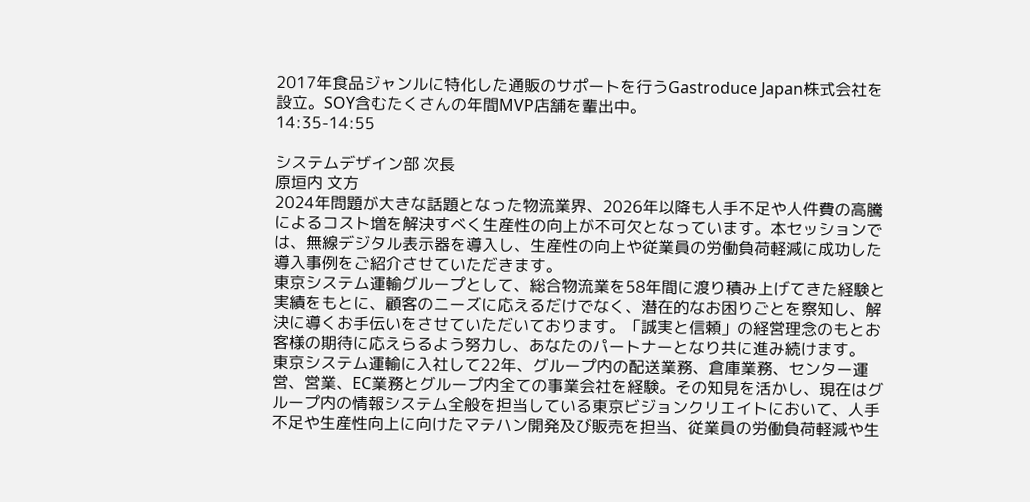2017年食品ジャンルに特化した通販のサポートを行うGastroduce Japan株式会社を設立。SOY含むたくさんの年間MVP店舗を輩出中。
14:35-14:55

システムデザイン部 次長
原垣内 文方
2024年問題が大きな話題となった物流業界、2026年以降も人手不足や人件費の高騰によるコスト増を解決すべく生産性の向上が不可欠となっています。本セッションでは、無線デジタル表示器を導入し、生産性の向上や従業員の労働負荷軽減に成功した導入事例をご紹介させていただきます。
東京システム運輸グループとして、総合物流業を58年間に渡り積み上げてきた経験と実績をもとに、顧客のニーズに応えるだけでなく、潜在的なお困りごとを察知し、解決に導くお手伝いをさせていただいております。「誠実と信頼」の経営理念のもとお客様の期待に応えらるよう努力し、あなたのパートナーとなり共に進み続けます。
東京システム運輸に入社して22年、グループ内の配送業務、倉庫業務、センター運営、営業、EC業務とグループ内全ての事業会社を経験。その知見を活かし、現在はグループ内の情報システム全般を担当している東京ビジョンクリエイトにおいて、人手不足や生産性向上に向けたマテハン開発及び販売を担当、従業員の労働負荷軽減や生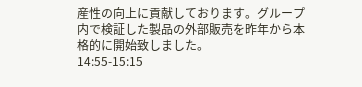産性の向上に貢献しております。グループ内で検証した製品の外部販売を昨年から本格的に開始致しました。
14:55-15:15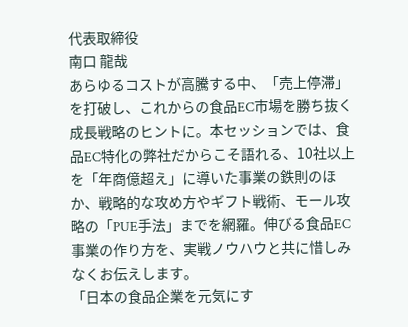代表取締役
南口 龍哉
あらゆるコストが高騰する中、「売上停滞」を打破し、これからの食品EC市場を勝ち抜く成長戦略のヒントに。本セッションでは、食品EC特化の弊社だからこそ語れる、10社以上を「年商億超え」に導いた事業の鉄則のほか、戦略的な攻め方やギフト戦術、モール攻略の「PUE手法」までを網羅。伸びる食品EC事業の作り方を、実戦ノウハウと共に惜しみなくお伝えします。
「日本の食品企業を元気にす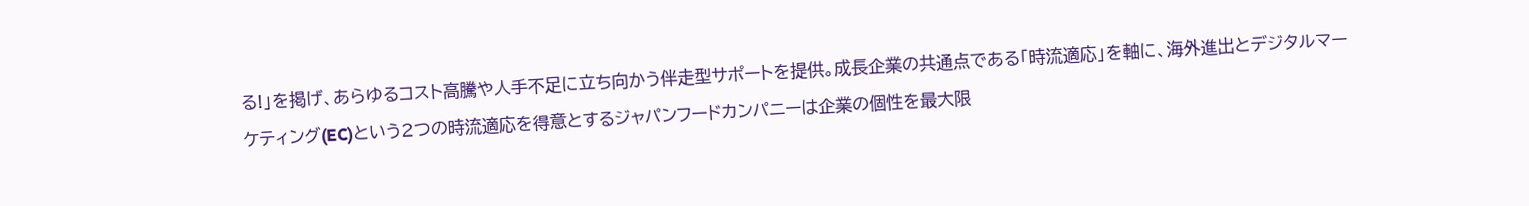る!」を掲げ、あらゆるコスト高騰や人手不足に立ち向かう伴走型サポートを提供。成長企業の共通点である「時流適応」を軸に、海外進出とデジタルマーケティング(EC)という2つの時流適応を得意とするジャパンフードカンパニーは企業の個性を最大限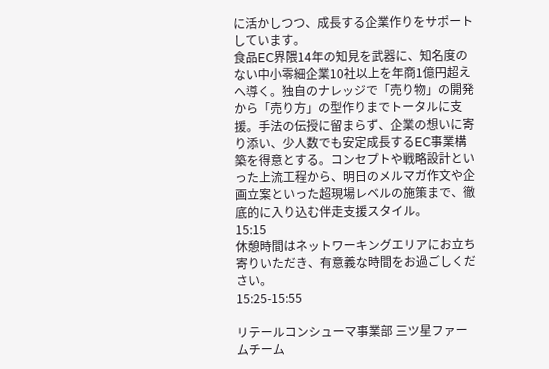に活かしつつ、成長する企業作りをサポートしています。
食品EC界隈14年の知見を武器に、知名度のない中小零細企業10社以上を年商1億円超えへ導く。独自のナレッジで「売り物」の開発から「売り方」の型作りまでトータルに支援。手法の伝授に留まらず、企業の想いに寄り添い、少人数でも安定成長するEC事業構築を得意とする。コンセプトや戦略設計といった上流工程から、明日のメルマガ作文や企画立案といった超現場レベルの施策まで、徹底的に入り込む伴走支援スタイル。
15:15
休憩時間はネットワーキングエリアにお立ち寄りいただき、有意義な時間をお過ごしください。
15:25-15:55

リテールコンシューマ事業部 三ツ星ファームチーム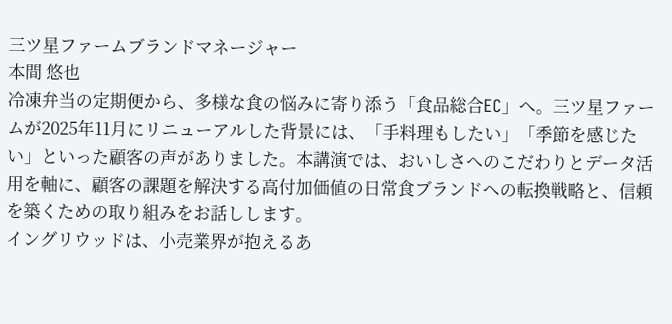三ツ星ファームブランドマネージャー
本間 悠也
冷凍弁当の定期便から、多様な食の悩みに寄り添う「食品総合EC」へ。三ツ星ファームが2025年11月にリニューアルした背景には、「手料理もしたい」「季節を感じたい」といった顧客の声がありました。本講演では、おいしさへのこだわりとデータ活用を軸に、顧客の課題を解決する高付加価値の日常食ブランドへの転換戦略と、信頼を築くための取り組みをお話しします。
イングリウッドは、小売業界が抱えるあ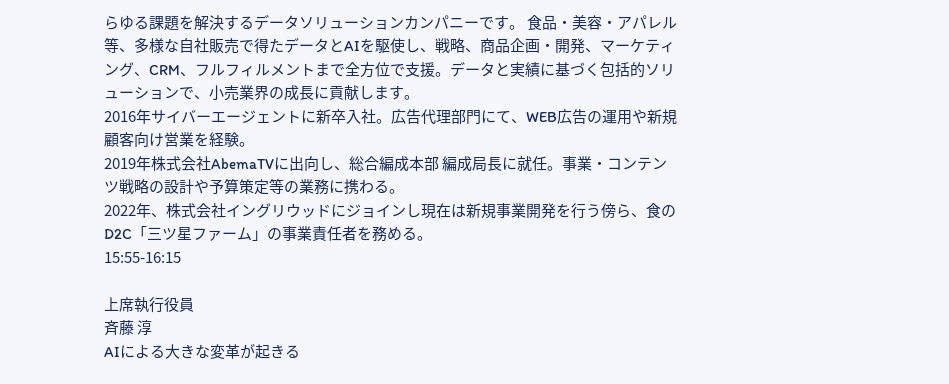らゆる課題を解決するデータソリューションカンパニーです。 食品・美容・アパレル等、多様な自社販売で得たデータとAIを駆使し、戦略、商品企画・開発、マーケティング、CRM、フルフィルメントまで全方位で支援。データと実績に基づく包括的ソリューションで、小売業界の成長に貢献します。
2016年サイバーエージェントに新卒入社。広告代理部門にて、WEB広告の運用や新規顧客向け営業を経験。
2019年株式会社AbemaTVに出向し、総合編成本部 編成局長に就任。事業・コンテンツ戦略の設計や予算策定等の業務に携わる。
2022年、株式会社イングリウッドにジョインし現在は新規事業開発を行う傍ら、食のD2C「三ツ星ファーム」の事業責任者を務める。
15:55-16:15

上席執行役員
斉藤 淳
AIによる大きな変革が起きる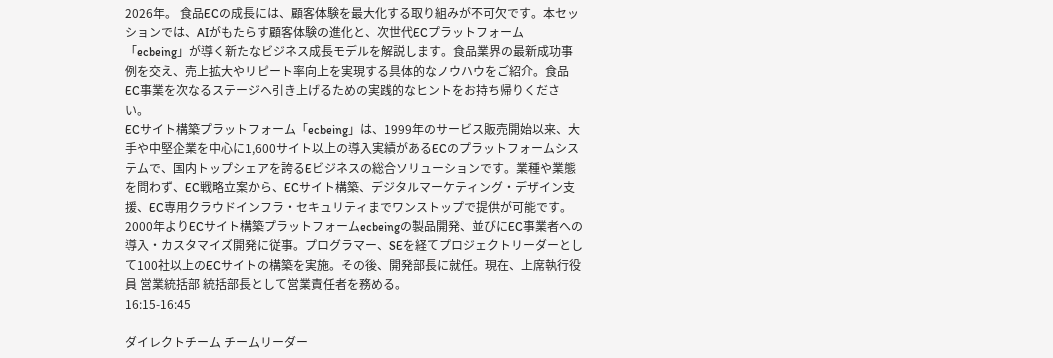2026年。 食品ECの成長には、顧客体験を最大化する取り組みが不可欠です。本セッションでは、AIがもたらす顧客体験の進化と、次世代ECプラットフォーム「ecbeing」が導く新たなビジネス成長モデルを解説します。食品業界の最新成功事例を交え、売上拡大やリピート率向上を実現する具体的なノウハウをご紹介。食品EC事業を次なるステージへ引き上げるための実践的なヒントをお持ち帰りください。
ECサイト構築プラットフォーム「ecbeing」は、1999年のサービス販売開始以来、大手や中堅企業を中心に1,600サイト以上の導入実績があるECのプラットフォームシステムで、国内トップシェアを誇るEビジネスの総合ソリューションです。業種や業態を問わず、EC戦略立案から、ECサイト構築、デジタルマーケティング・デザイン支援、EC専用クラウドインフラ・セキュリティまでワンストップで提供が可能です。
2000年よりECサイト構築プラットフォームecbeingの製品開発、並びにEC事業者への導入・カスタマイズ開発に従事。プログラマー、SEを経てプロジェクトリーダーとして100社以上のECサイトの構築を実施。その後、開発部長に就任。現在、上席執行役員 営業統括部 統括部長として営業責任者を務める。
16:15-16:45

ダイレクトチーム チームリーダー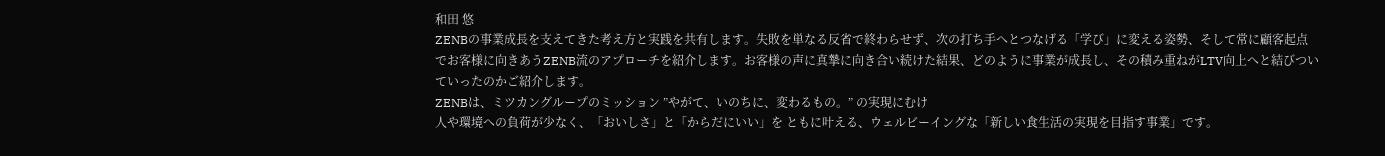和田 悠
ZENBの事業成長を支えてきた考え方と実践を共有します。失敗を単なる反省で終わらせず、次の打ち手へとつなげる「学び」に変える姿勢、そして常に顧客起点でお客様に向きあうZENB流のアプローチを紹介します。お客様の声に真摯に向き合い続けた結果、どのように事業が成長し、その積み重ねがLTV向上へと結びついていったのかご紹介します。
ZENBは、ミツカングループのミッション ”やがて、いのちに、変わるもの。” の実現にむけ
人や環境への負荷が少なく、「おいしさ」と「からだにいい」を ともに叶える、ウェルビーイングな「新しい食生活の実現を目指す事業」です。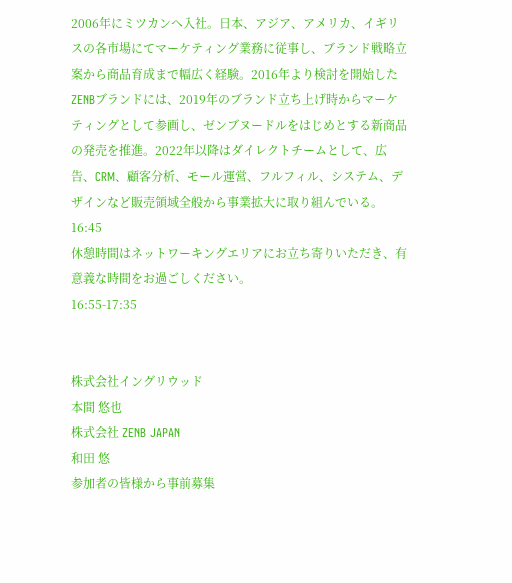2006年にミツカンへ入社。日本、アジア、アメリカ、イギリスの各市場にてマーケティング業務に従事し、ブランド戦略立案から商品育成まで幅広く経験。2016年より検討を開始したZENBブランドには、2019年のブランド立ち上げ時からマーケティングとして参画し、ゼンブヌードルをはじめとする新商品の発売を推進。2022年以降はダイレクトチームとして、広告、CRM、顧客分析、モール運営、フルフィル、システム、デザインなど販売領域全般から事業拡大に取り組んでいる。
16:45
休憩時間はネットワーキングエリアにお立ち寄りいただき、有意義な時間をお過ごしください。
16:55-17:35


株式会社イングリウッド
本間 悠也
株式会社 ZENB JAPAN
和田 悠
参加者の皆様から事前募集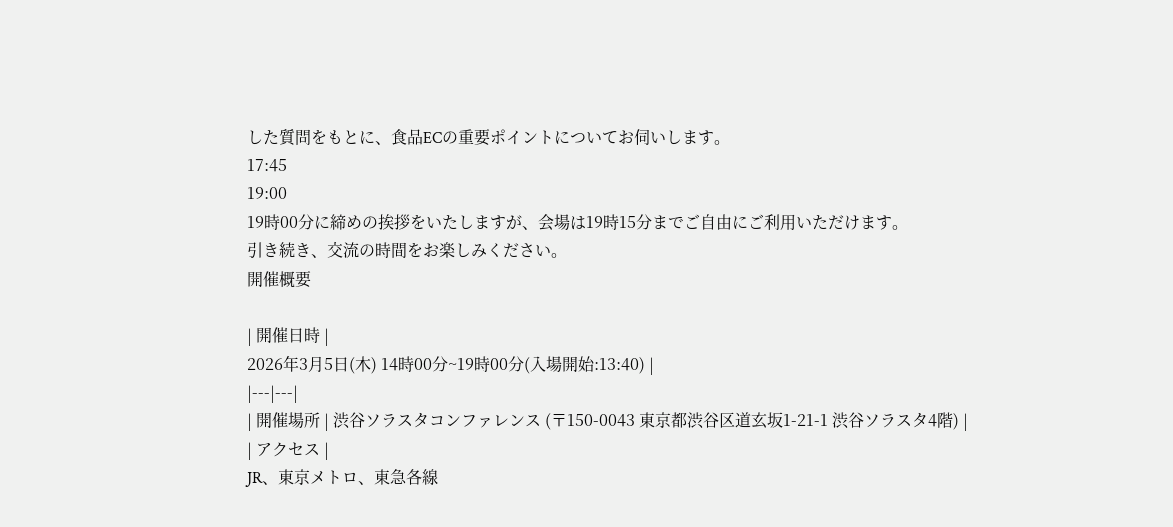した質問をもとに、食品ECの重要ポイントについてお伺いします。
17:45
19:00
19時00分に締めの挨拶をいたしますが、会場は19時15分までご自由にご利用いただけます。
引き続き、交流の時間をお楽しみください。
開催概要

| 開催日時 |
2026年3月5日(木) 14時00分~19時00分(入場開始:13:40) |
|---|---|
| 開催場所 | 渋谷ソラスタコンファレンス (〒150-0043 東京都渋谷区道玄坂1-21-1 渋谷ソラスタ4階) |
| アクセス |
JR、東京メトロ、東急各線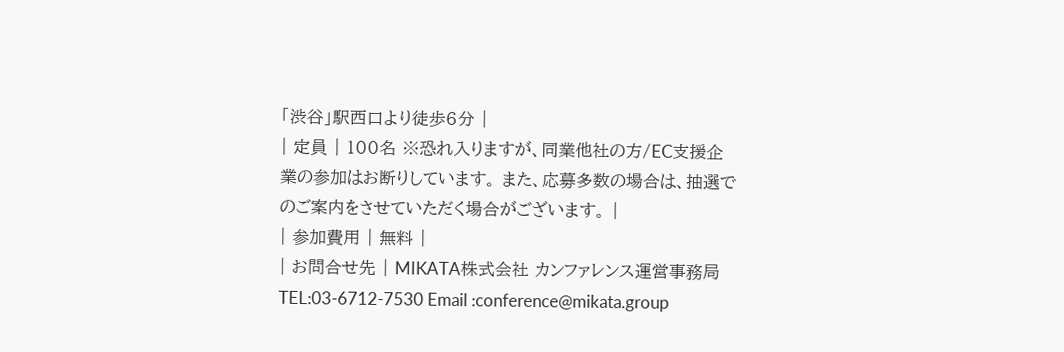「渋谷」駅西口より徒歩6分 |
| 定員 | 100名 ※恐れ入りますが、同業他社の方/EC支援企業の参加はお断りしています。 また、応募多数の場合は、抽選でのご案内をさせていただく場合がございます。 |
| 参加費用 | 無料 |
| お問合せ先 | MIKATA株式会社 カンファレンス運営事務局 TEL:03-6712-7530 Email :conference@mikata.group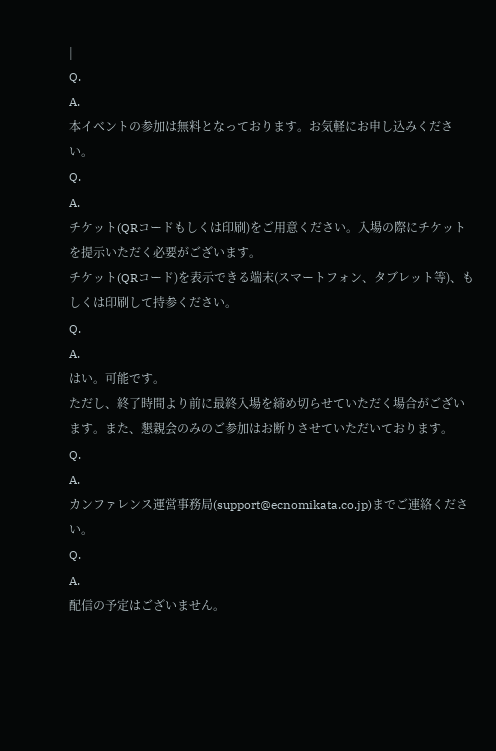|
Q.
A.
本イベントの参加は無料となっております。お気軽にお申し込みください。
Q.
A.
チケット(QRコードもしくは印刷)をご用意ください。入場の際にチケットを提示いただく必要がございます。
チケット(QRコード)を表示できる端末(スマートフォン、タブレット等)、もしくは印刷して持参ください。
Q.
A.
はい。可能です。
ただし、終了時間より前に最終入場を締め切らせていただく場合がございます。また、懇親会のみのご参加はお断りさせていただいております。
Q.
A.
カンファレンス運営事務局(support@ecnomikata.co.jp)までご連絡ください。
Q.
A.
配信の予定はございません。